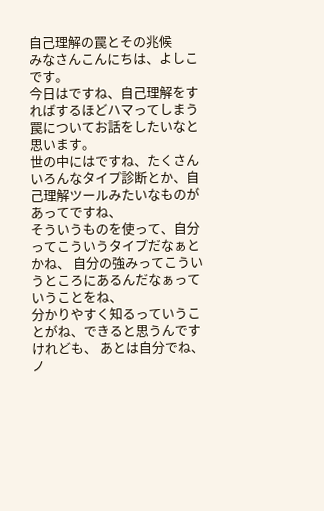自己理解の罠とその兆候
みなさんこんにちは、よしこです。
今日はですね、自己理解をすればするほどハマってしまう罠についてお話をしたいなと思います。
世の中にはですね、たくさんいろんなタイプ診断とか、自己理解ツールみたいなものがあってですね、
そういうものを使って、自分ってこういうタイプだなぁとかね、 自分の強みってこういうところにあるんだなぁっていうことをね、
分かりやすく知るっていうことがね、できると思うんですけれども、 あとは自分でね、ノ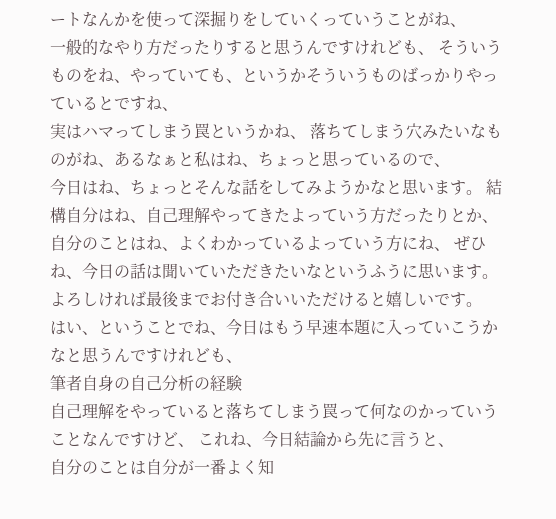ートなんかを使って深掘りをしていくっていうことがね、
一般的なやり方だったりすると思うんですけれども、 そういうものをね、やっていても、というかそういうものばっかりやっているとですね、
実はハマってしまう罠というかね、 落ちてしまう穴みたいなものがね、あるなぁと私はね、ちょっと思っているので、
今日はね、ちょっとそんな話をしてみようかなと思います。 結構自分はね、自己理解やってきたよっていう方だったりとか、
自分のことはね、よくわかっているよっていう方にね、 ぜひね、今日の話は聞いていただきたいなというふうに思います。
よろしければ最後までお付き合いいただけると嬉しいです。
はい、ということでね、今日はもう早速本題に入っていこうかなと思うんですけれども、
筆者自身の自己分析の経験
自己理解をやっていると落ちてしまう罠って何なのかっていうことなんですけど、 これね、今日結論から先に言うと、
自分のことは自分が一番よく知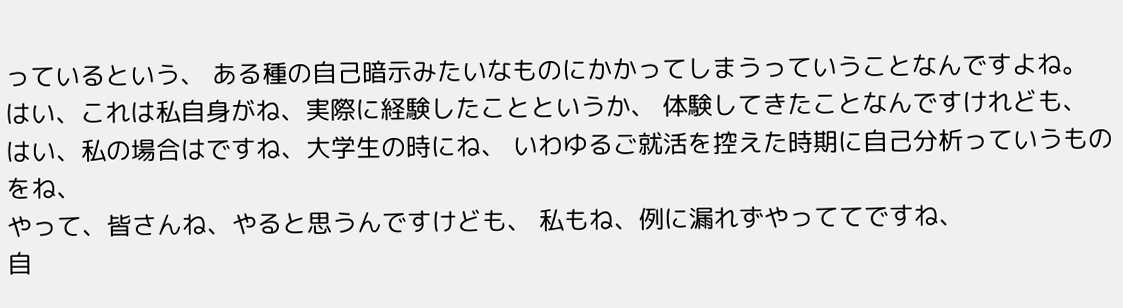っているという、 ある種の自己暗示みたいなものにかかってしまうっていうことなんですよね。
はい、これは私自身がね、実際に経験したことというか、 体験してきたことなんですけれども、
はい、私の場合はですね、大学生の時にね、 いわゆるご就活を控えた時期に自己分析っていうものをね、
やって、皆さんね、やると思うんですけども、 私もね、例に漏れずやっててですね、
自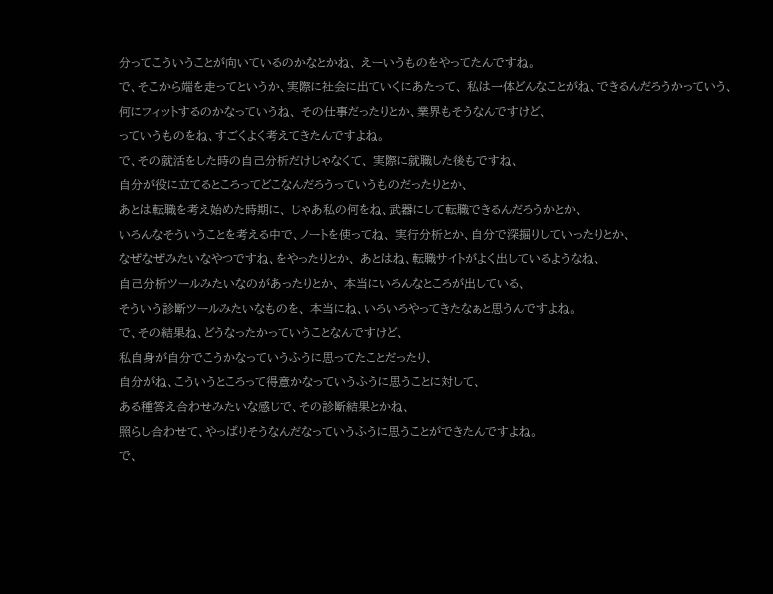分ってこういうことが向いているのかなとかね、 えーいうものをやってたんですね。
で、そこから端を走ってというか、実際に社会に出ていくにあたって、 私は一体どんなことがね、できるんだろうかっていう、
何にフィットするのかなっていうね、 その仕事だったりとか、業界もそうなんですけど、
っていうものをね、すごくよく考えてきたんですよね。
で、その就活をした時の自己分析だけじゃなくて、 実際に就職した後もですね、
自分が役に立てるところってどこなんだろうっていうものだったりとか、
あとは転職を考え始めた時期に、 じゃあ私の何をね、武器にして転職できるんだろうかとか、
いろんなそういうことを考える中で、ノートを使ってね、 実行分析とか、自分で深掘りしていったりとか、
なぜなぜみたいなやつですね、をやったりとか、 あとはね、転職サイトがよく出しているようなね、
自己分析ツールみたいなのがあったりとか、 本当にいろんなところが出している、
そういう診断ツールみたいなものを、 本当にね、いろいろやってきたなぁと思うんですよね。
で、その結果ね、どうなったかっていうことなんですけど、
私自身が自分でこうかなっていうふうに思ってたことだったり、
自分がね、こういうところって得意かなっていうふうに思うことに対して、
ある種答え合わせみたいな感じで、その診断結果とかね、
照らし合わせて、やっぱりそうなんだなっていうふうに思うことができたんですよね。
で、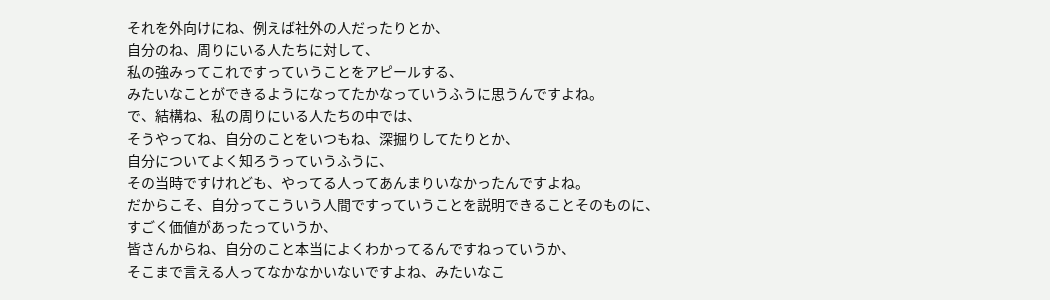それを外向けにね、例えば社外の人だったりとか、
自分のね、周りにいる人たちに対して、
私の強みってこれですっていうことをアピールする、
みたいなことができるようになってたかなっていうふうに思うんですよね。
で、結構ね、私の周りにいる人たちの中では、
そうやってね、自分のことをいつもね、深掘りしてたりとか、
自分についてよく知ろうっていうふうに、
その当時ですけれども、やってる人ってあんまりいなかったんですよね。
だからこそ、自分ってこういう人間ですっていうことを説明できることそのものに、
すごく価値があったっていうか、
皆さんからね、自分のこと本当によくわかってるんですねっていうか、
そこまで言える人ってなかなかいないですよね、みたいなこ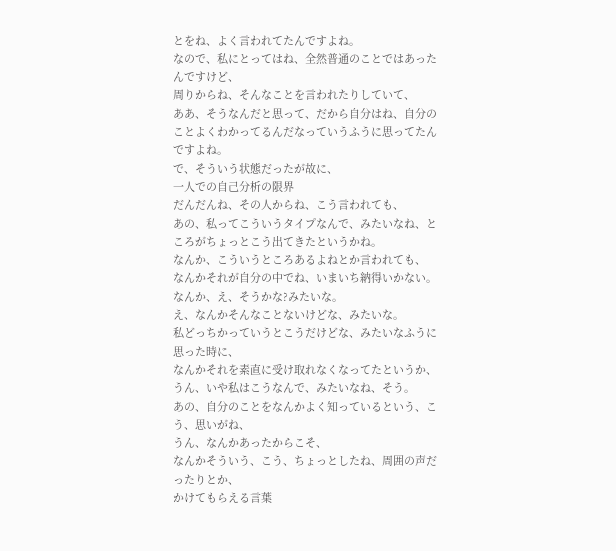とをね、よく言われてたんですよね。
なので、私にとってはね、全然普通のことではあったんですけど、
周りからね、そんなことを言われたりしていて、
ああ、そうなんだと思って、だから自分はね、自分のことよくわかってるんだなっていうふうに思ってたんですよね。
で、そういう状態だったが故に、
一人での自己分析の限界
だんだんね、その人からね、こう言われても、
あの、私ってこういうタイプなんで、みたいなね、ところがちょっとこう出てきたというかね。
なんか、こういうところあるよねとか言われても、
なんかそれが自分の中でね、いまいち納得いかない。
なんか、え、そうかな?みたいな。
え、なんかそんなことないけどな、みたいな。
私どっちかっていうとこうだけどな、みたいなふうに思った時に、
なんかそれを素直に受け取れなくなってたというか、
うん、いや私はこうなんで、みたいなね、そう。
あの、自分のことをなんかよく知っているという、こう、思いがね、
うん、なんかあったからこそ、
なんかそういう、こう、ちょっとしたね、周囲の声だったりとか、
かけてもらえる言葉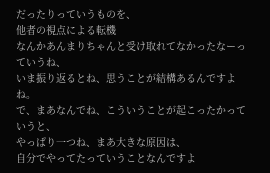だったりっていうものを、
他者の視点による転機
なんかあんまりちゃんと受け取れてなかったなーっていうね、
いま振り返るとね、思うことが結構あるんですよね。
で、まあなんでね、こういうことが起こったかっていうと、
やっぱり一つね、まあ大きな原因は、
自分でやってたっていうことなんですよ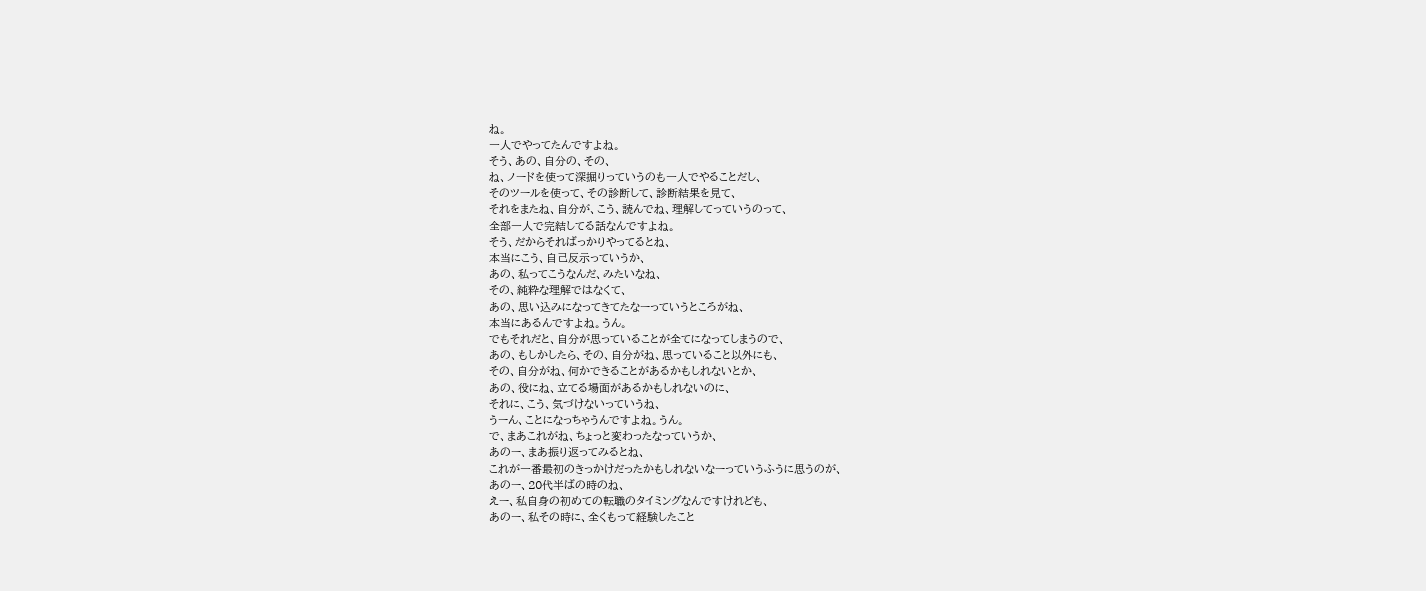ね。
一人でやってたんですよね。
そう、あの、自分の、その、
ね、ノードを使って深掘りっていうのも一人でやることだし、
そのツールを使って、その診断して、診断結果を見て、
それをまたね、自分が、こう、読んでね、理解してっていうのって、
全部一人で完結してる話なんですよね。
そう、だからそればっかりやってるとね、
本当にこう、自己反示っていうか、
あの、私ってこうなんだ、みたいなね、
その、純粋な理解ではなくて、
あの、思い込みになってきてたなーっていうところがね、
本当にあるんですよね。うん。
でもそれだと、自分が思っていることが全てになってしまうので、
あの、もしかしたら、その、自分がね、思っていること以外にも、
その、自分がね、何かできることがあるかもしれないとか、
あの、役にね、立てる場面があるかもしれないのに、
それに、こう、気づけないっていうね、
うーん、ことになっちゃうんですよね。うん。
で、まあこれがね、ちょっと変わったなっていうか、
あのー、まあ振り返ってみるとね、
これが一番最初のきっかけだったかもしれないなーっていうふうに思うのが、
あのー、20代半ばの時のね、
えー、私自身の初めての転職のタイミングなんですけれども、
あのー、私その時に、全くもって経験したこと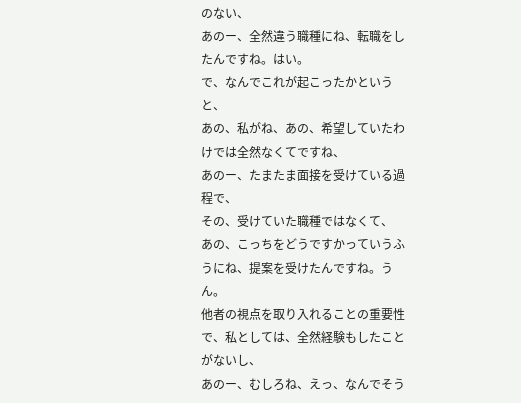のない、
あのー、全然違う職種にね、転職をしたんですね。はい。
で、なんでこれが起こったかというと、
あの、私がね、あの、希望していたわけでは全然なくてですね、
あのー、たまたま面接を受けている過程で、
その、受けていた職種ではなくて、
あの、こっちをどうですかっていうふうにね、提案を受けたんですね。うん。
他者の視点を取り入れることの重要性
で、私としては、全然経験もしたことがないし、
あのー、むしろね、えっ、なんでそう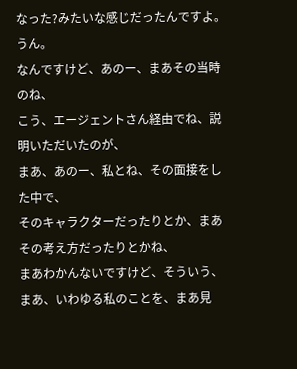なった?みたいな感じだったんですよ。うん。
なんですけど、あのー、まあその当時のね、
こう、エージェントさん経由でね、説明いただいたのが、
まあ、あのー、私とね、その面接をした中で、
そのキャラクターだったりとか、まあその考え方だったりとかね、
まあわかんないですけど、そういう、まあ、いわゆる私のことを、まあ見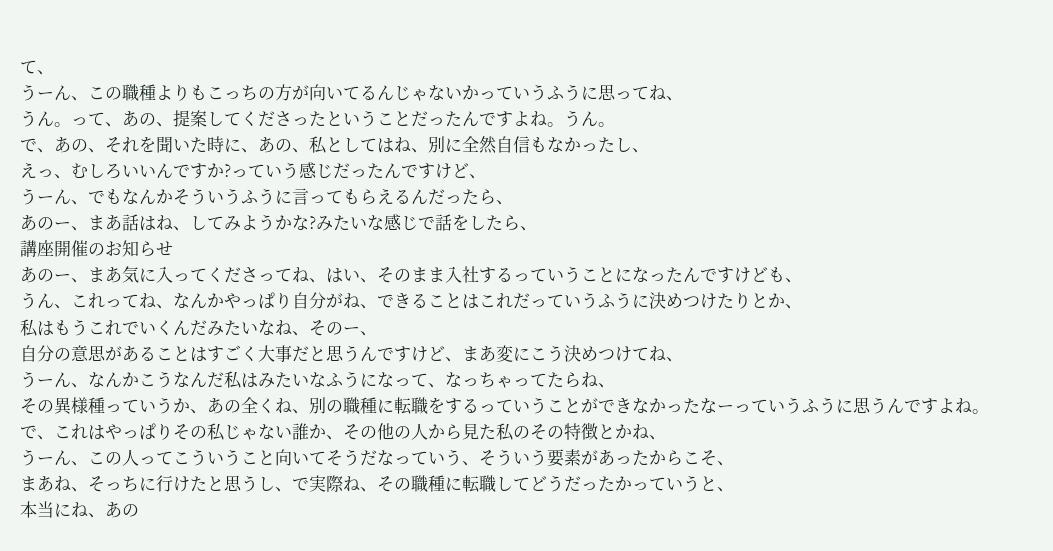て、
うーん、この職種よりもこっちの方が向いてるんじゃないかっていうふうに思ってね、
うん。って、あの、提案してくださったということだったんですよね。うん。
で、あの、それを聞いた時に、あの、私としてはね、別に全然自信もなかったし、
えっ、むしろいいんですか?っていう感じだったんですけど、
うーん、でもなんかそういうふうに言ってもらえるんだったら、
あのー、まあ話はね、してみようかな?みたいな感じで話をしたら、
講座開催のお知らせ
あのー、まあ気に入ってくださってね、はい、そのまま入社するっていうことになったんですけども、
うん、これってね、なんかやっぱり自分がね、できることはこれだっていうふうに決めつけたりとか、
私はもうこれでいくんだみたいなね、そのー、
自分の意思があることはすごく大事だと思うんですけど、まあ変にこう決めつけてね、
うーん、なんかこうなんだ私はみたいなふうになって、なっちゃってたらね、
その異様種っていうか、あの全くね、別の職種に転職をするっていうことができなかったなーっていうふうに思うんですよね。
で、これはやっぱりその私じゃない誰か、その他の人から見た私のその特徴とかね、
うーん、この人ってこういうこと向いてそうだなっていう、そういう要素があったからこそ、
まあね、そっちに行けたと思うし、で実際ね、その職種に転職してどうだったかっていうと、
本当にね、あの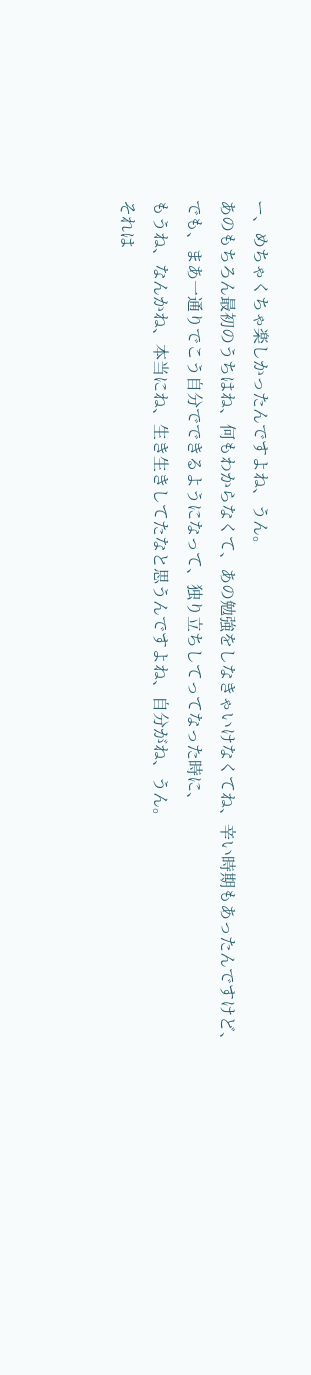ー、めちゃくちゃ楽しかったんですよね、うん。
あのもちろん最初のうちはね、何もわからなくて、あの勉強をしなきゃいけなくてね、辛い時期もあったんですけど、
でも、まあ一通りでこう自分でできるようになって、独り立ちしてってなった時に、
もうね、なんかね、本当にね、生き生きしてたなと思うんですよね、自分がね、うん。
それは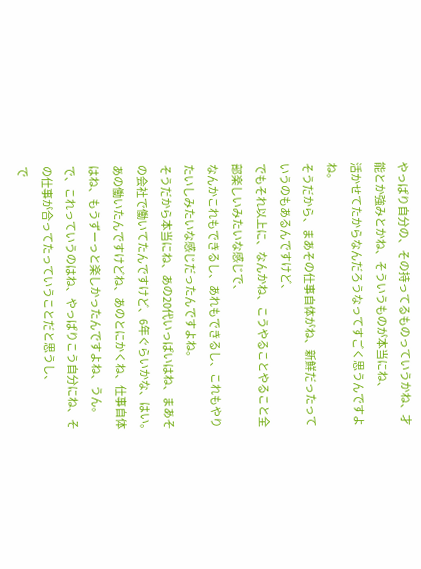やっぱり自分の、その持ってるものっていうかね、才能とか強みとかね、そういうものが本当にね、
活かせてたからなんだろうなってすごく思うんですよね。
そうだから、まあその仕事自体がね、新鮮だったっていうのもあるんですけど、
でもそれ以上に、なんかね、こうやることやること全部楽しいみたいな感じで、
なんかこれもできるし、あれもできるし、これもやりたいしみたいな感じだったんですよね。
そうだから本当にね、あの20代いっぱいはね、まあその会社で働いてたんですけど、6年ぐらいかな、はい。
あの働いたんですけどね、あのとにかくね、仕事自体はね、もうずーっと楽しかったんですよね、うん。
で、これっていうのはね、やっぱりこう自分にね、その仕事が合ってたっていうことだと思うし、
で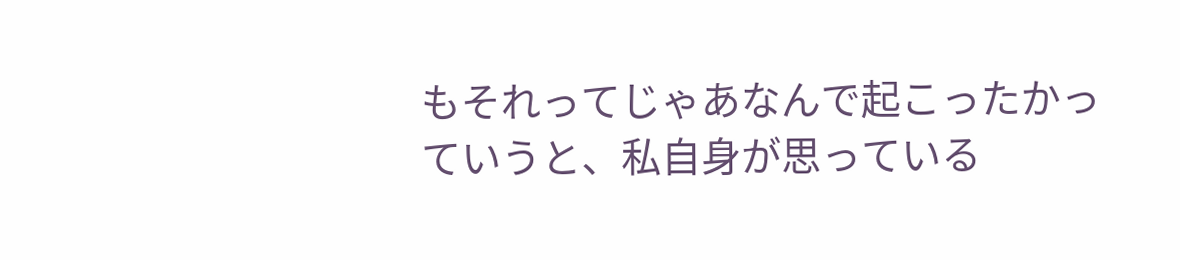もそれってじゃあなんで起こったかっていうと、私自身が思っている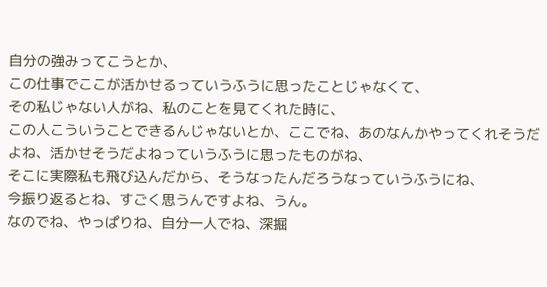自分の強みってこうとか、
この仕事でここが活かせるっていうふうに思ったことじゃなくて、
その私じゃない人がね、私のことを見てくれた時に、
この人こういうことできるんじゃないとか、ここでね、あのなんかやってくれそうだよね、活かせそうだよねっていうふうに思ったものがね、
そこに実際私も飛び込んだから、そうなったんだろうなっていうふうにね、
今振り返るとね、すごく思うんですよね、うん。
なのでね、やっぱりね、自分一人でね、深掘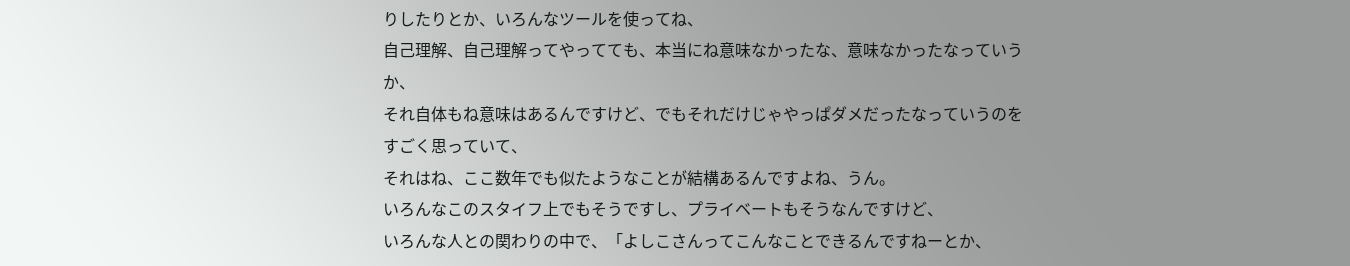りしたりとか、いろんなツールを使ってね、
自己理解、自己理解ってやってても、本当にね意味なかったな、意味なかったなっていうか、
それ自体もね意味はあるんですけど、でもそれだけじゃやっぱダメだったなっていうのをすごく思っていて、
それはね、ここ数年でも似たようなことが結構あるんですよね、うん。
いろんなこのスタイフ上でもそうですし、プライベートもそうなんですけど、
いろんな人との関わりの中で、「よしこさんってこんなことできるんですねーとか、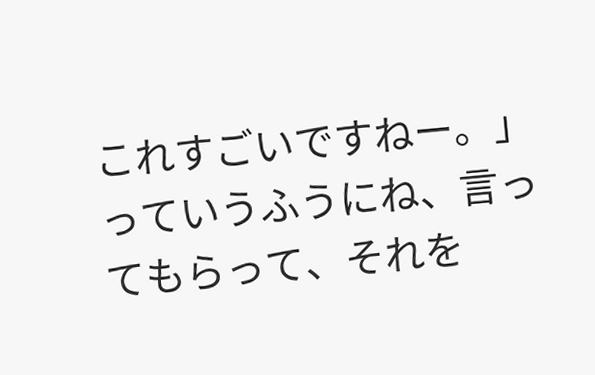これすごいですねー。」
っていうふうにね、言ってもらって、それを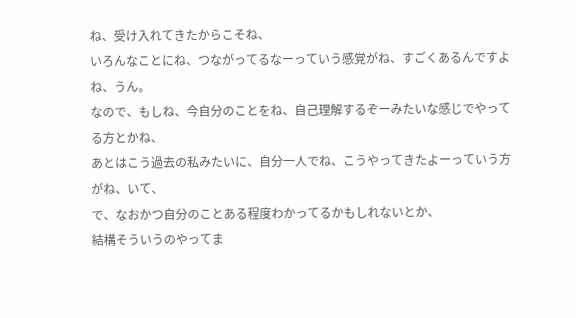ね、受け入れてきたからこそね、
いろんなことにね、つながってるなーっていう感覚がね、すごくあるんですよね、うん。
なので、もしね、今自分のことをね、自己理解するぞーみたいな感じでやってる方とかね、
あとはこう過去の私みたいに、自分一人でね、こうやってきたよーっていう方がね、いて、
で、なおかつ自分のことある程度わかってるかもしれないとか、
結構そういうのやってま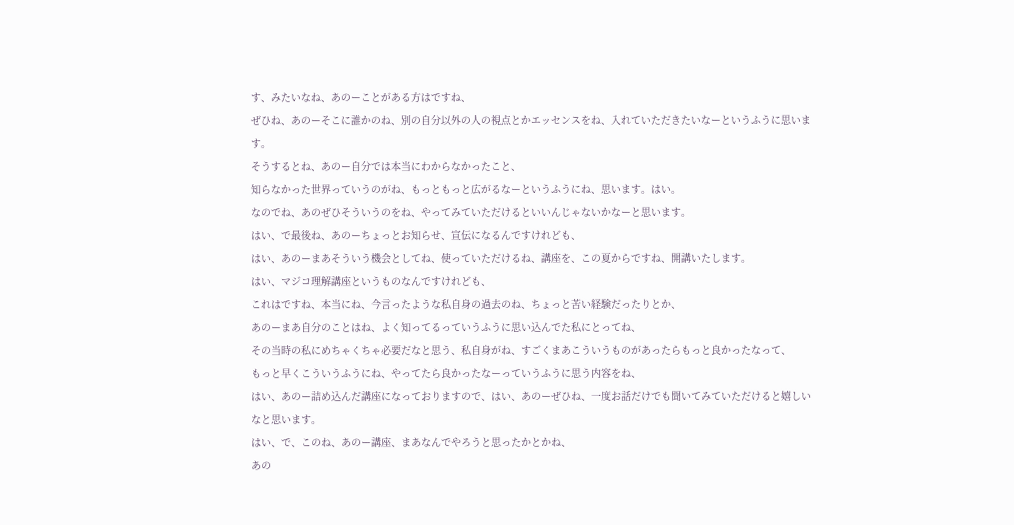す、みたいなね、あのーことがある方はですね、
ぜひね、あのーそこに誰かのね、別の自分以外の人の視点とかエッセンスをね、入れていただきたいなーというふうに思います。
そうするとね、あのー自分では本当にわからなかったこと、
知らなかった世界っていうのがね、もっともっと広がるなーというふうにね、思います。はい。
なのでね、あのぜひそういうのをね、やってみていただけるといいんじゃないかなーと思います。
はい、で最後ね、あのーちょっとお知らせ、宣伝になるんですけれども、
はい、あのーまあそういう機会としてね、使っていただけるね、講座を、この夏からですね、開講いたします。
はい、マジコ理解講座というものなんですけれども、
これはですね、本当にね、今言ったような私自身の過去のね、ちょっと苦い経験だったりとか、
あのーまあ自分のことはね、よく知ってるっていうふうに思い込んでた私にとってね、
その当時の私にめちゃくちゃ必要だなと思う、私自身がね、すごくまあこういうものがあったらもっと良かったなって、
もっと早くこういうふうにね、やってたら良かったなーっていうふうに思う内容をね、
はい、あのー詰め込んだ講座になっておりますので、はい、あのーぜひね、一度お話だけでも聞いてみていただけると嬉しいなと思います。
はい、で、このね、あのー講座、まあなんでやろうと思ったかとかね、
あの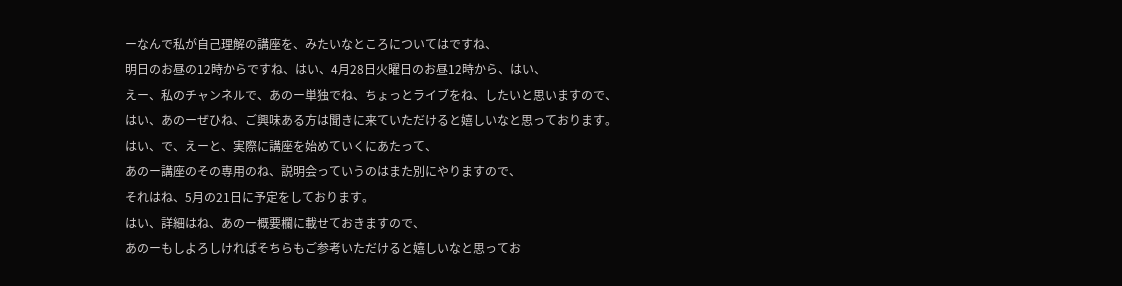ーなんで私が自己理解の講座を、みたいなところについてはですね、
明日のお昼の12時からですね、はい、4月28日火曜日のお昼12時から、はい、
えー、私のチャンネルで、あのー単独でね、ちょっとライブをね、したいと思いますので、
はい、あのーぜひね、ご興味ある方は聞きに来ていただけると嬉しいなと思っております。
はい、で、えーと、実際に講座を始めていくにあたって、
あのー講座のその専用のね、説明会っていうのはまた別にやりますので、
それはね、5月の21日に予定をしております。
はい、詳細はね、あのー概要欄に載せておきますので、
あのーもしよろしければそちらもご参考いただけると嬉しいなと思ってお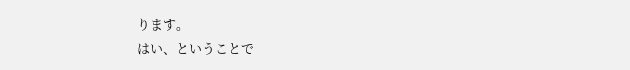ります。
はい、ということで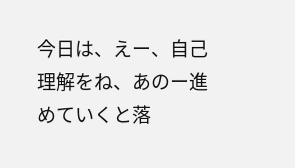今日は、えー、自己理解をね、あのー進めていくと落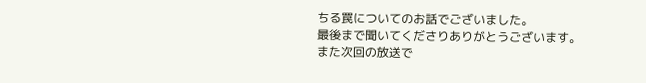ちる罠についてのお話でございました。
最後まで聞いてくださりありがとうございます。
また次回の放送で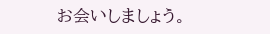お会いしましょう。